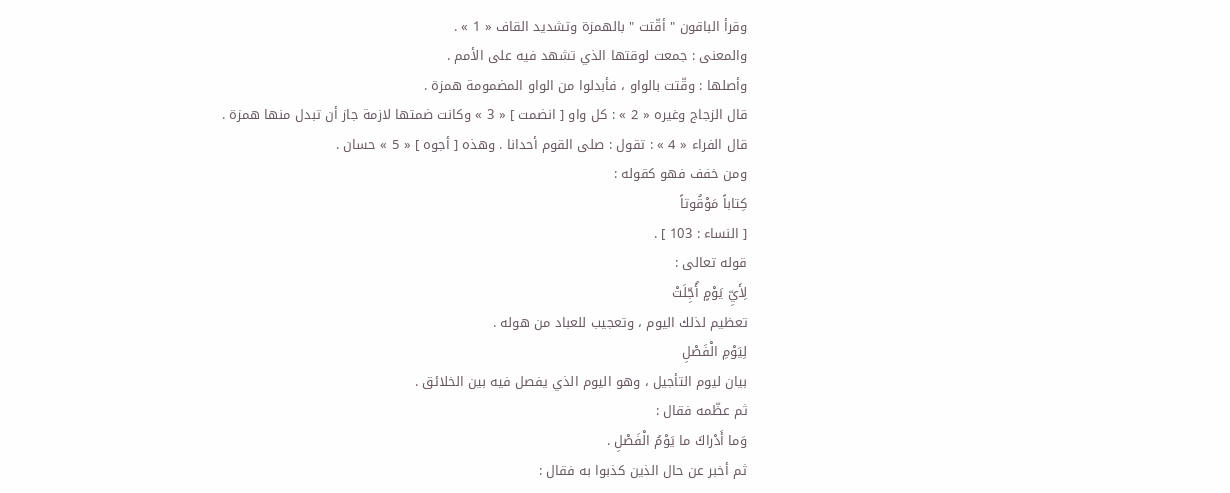وقرأ الباقون " أقّتت " بالهمزة وتشديد القاف « 1 » .
والمعنى : جمعت لوقتها الذي تشهد فيه على الأمم .
وأصلها : وقّتت بالواو ، فأبدلوا من الواو المضمومة همزة .
قال الزجاج وغيره « 2 » : كل واو [ انضمت ] « 3 » وكانت ضمتها لازمة جاز أن تبدل منها همزة .
قال الفراء « 4 » : تقول : صلى القوم أحدانا . وهذه [ أجوه ] « 5 » حسان .
ومن خفف فهو كقوله :
كِتاباً مَوْقُوتاً
[ النساء : 103 ] .
قوله تعالى :
لِأَيِّ يَوْمٍ أُجِّلَتْ
تعظيم لذلك اليوم ، وتعجيب للعباد من هوله .
لِيَوْمِ الْفَصْلِ
بيان ليوم التأجيل ، وهو اليوم الذي يفصل فيه بين الخلائق .
ثم عظّمه فقال :
وَما أَدْراكَ ما يَوْمُ الْفَصْلِ .
ثم أخبر عن حال الذين كذبوا به فقال :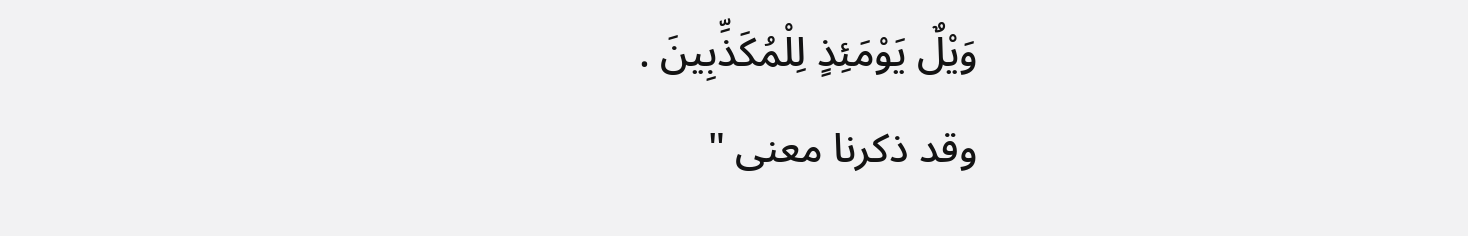وَيْلٌ يَوْمَئِذٍ لِلْمُكَذِّبِينَ .
وقد ذكرنا معنى "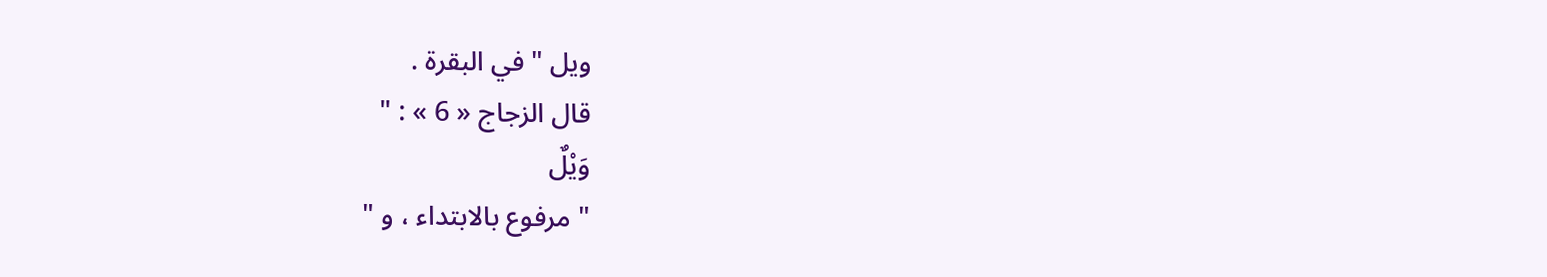ويل " في البقرة .
قال الزجاج « 6 » : "
وَيْلٌ
" مرفوع بالابتداء ، و "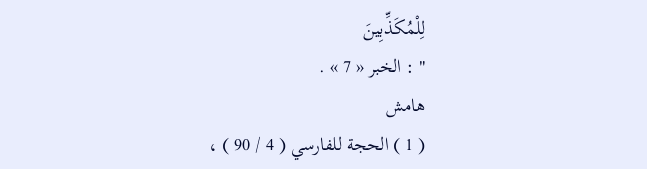لِلْمُكَذِّبِينَ
" : الخبر « 7 » .
هامش
( 1 ) الحجة للفارسي ( 4 / 90 ) ،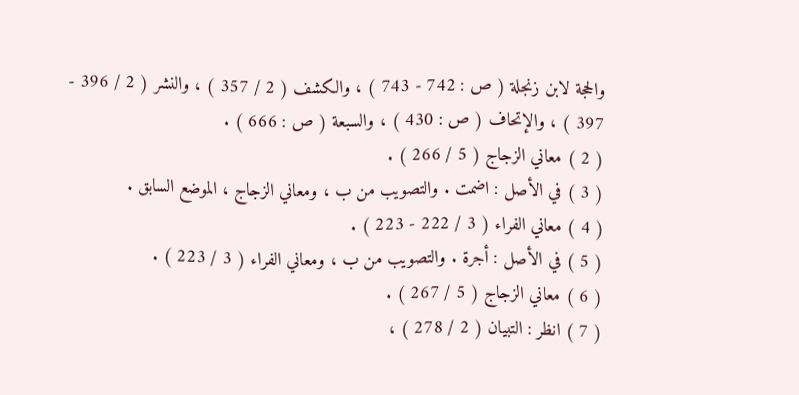والحجة لابن زنجلة ( ص : 742 - 743 ) ، والكشف ( 2 / 357 ) ، والنشر ( 2 / 396 - 397 ) ، والإتحاف ( ص : 430 ) ، والسبعة ( ص : 666 ) .
( 2 ) معاني الزجاج ( 5 / 266 ) .
( 3 ) في الأصل : اضمت . والتصويب من ب ، ومعاني الزجاج ، الموضع السابق .
( 4 ) معاني الفراء ( 3 / 222 - 223 ) .
( 5 ) في الأصل : أجرة . والتصويب من ب ، ومعاني الفراء ( 3 / 223 ) .
( 6 ) معاني الزجاج ( 5 / 267 ) .
( 7 ) انظر : التبيان ( 2 / 278 ) ،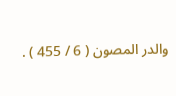والدر المصون ( 6 / 455 ) .